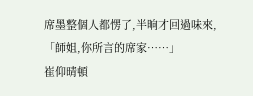席墨整個人都愣了,半晌才回過味來,「師姐,你所言的席家……」
崔仰晴頓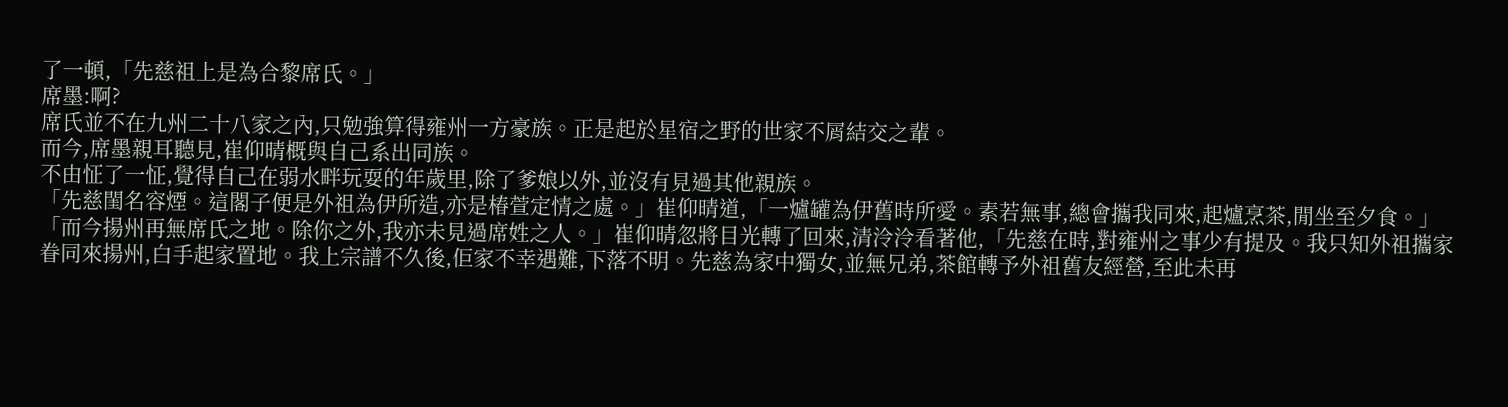了一頓,「先慈祖上是為合黎席氏。」
席墨:啊?
席氏並不在九州二十八家之內,只勉強算得雍州一方豪族。正是起於星宿之野的世家不屑結交之輩。
而今,席墨親耳聽見,崔仰晴概與自己系出同族。
不由怔了一怔,覺得自己在弱水畔玩耍的年歲里,除了爹娘以外,並沒有見過其他親族。
「先慈閨名容煙。這閣子便是外祖為伊所造,亦是椿萱定情之處。」崔仰晴道,「一爐罐為伊舊時所愛。素若無事,總會攜我同來,起爐烹茶,閒坐至夕食。」
「而今揚州再無席氏之地。除你之外,我亦未見過席姓之人。」崔仰晴忽將目光轉了回來,清泠泠看著他,「先慈在時,對雍州之事少有提及。我只知外祖攜家眷同來揚州,白手起家置地。我上宗譜不久後,佢家不幸遇難,下落不明。先慈為家中獨女,並無兄弟,茶館轉予外祖舊友經營,至此未再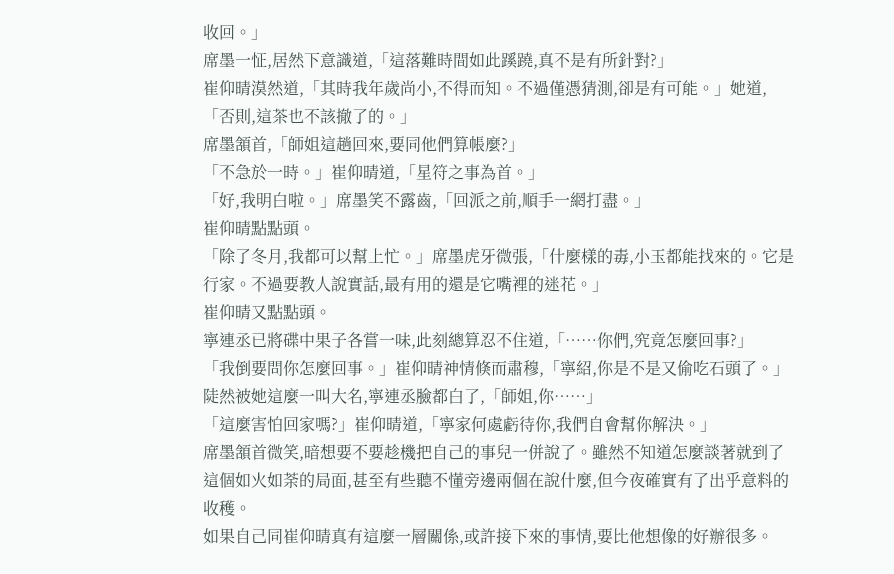收回。」
席墨一怔,居然下意識道,「這落難時間如此蹊蹺,真不是有所針對?」
崔仰晴漠然道,「其時我年歲尚小,不得而知。不過僅憑猜測,卻是有可能。」她道,「否則,這茶也不該撤了的。」
席墨頷首,「師姐這趟回來,要同他們算帳麼?」
「不急於一時。」崔仰晴道,「星符之事為首。」
「好,我明白啦。」席墨笑不露齒,「回派之前,順手一網打盡。」
崔仰晴點點頭。
「除了冬月,我都可以幫上忙。」席墨虎牙微張,「什麼樣的毒,小玉都能找來的。它是行家。不過要教人說實話,最有用的還是它嘴裡的迷花。」
崔仰晴又點點頭。
寧連丞已將碟中果子各嘗一味,此刻總算忍不住道,「……你們,究竟怎麼回事?」
「我倒要問你怎麼回事。」崔仰晴神情倏而肅穆,「寧紹,你是不是又偷吃石頭了。」
陡然被她這麼一叫大名,寧連丞臉都白了,「師姐,你……」
「這麼害怕回家嗎?」崔仰晴道,「寧家何處虧待你,我們自會幫你解決。」
席墨頷首微笑,暗想要不要趁機把自己的事兒一併說了。雖然不知道怎麼談著就到了這個如火如荼的局面,甚至有些聽不懂旁邊兩個在說什麼,但今夜確實有了出乎意料的收穫。
如果自己同崔仰晴真有這麼一層關係,或許接下來的事情,要比他想像的好辦很多。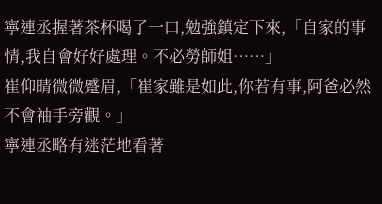寧連丞握著茶杯喝了一口,勉強鎮定下來,「自家的事情,我自會好好處理。不必勞師姐……」
崔仰晴微微蹙眉,「崔家雖是如此,你若有事,阿爸必然不會袖手旁觀。」
寧連丞略有迷茫地看著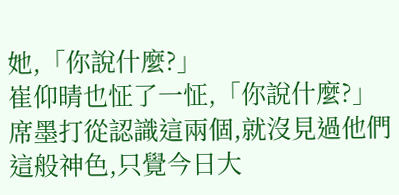她,「你說什麼?」
崔仰晴也怔了一怔,「你說什麼?」
席墨打從認識這兩個,就沒見過他們這般神色,只覺今日大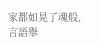家都如晃了魂般,言語舉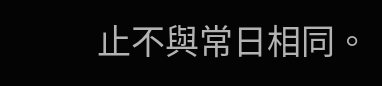止不與常日相同。